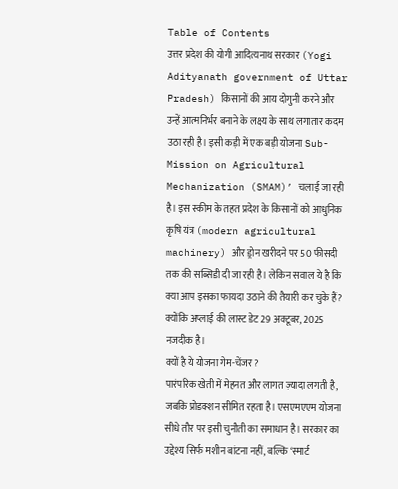Table of Contents
उत्तर प्रदेश की योगी आदित्यनाथ सरकार (Yogi Adityanath government of Uttar Pradesh) किसानों की आय दोगुनी करने और उन्हें आत्मनिर्भर बनाने के लक्ष्य के साथ लगातार कदम उठा रही है। इसी कड़ी में एक बड़ी योजना Sub-Mission on Agricultural Mechanization (SMAM)’ चलाई जा रही है। इस स्कीम के तहत प्रदेश के किसानों को आधुनिक कृषि यंत्र (modern agricultural machinery) और ड्रोन खरीदने पर 50 फीसदी तक की सब्सिडी दी जा रही है। लेकिन सवाल ये है कि क्या आप इसका फायदा उठाने की तैयारी कर चुके हैं? क्योंकि अप्लाई की लास्ट डेट 29 अक्टूबर, 2025 नजदीक है।
क्यों है ये योजना गेम-चेंजर?
पारंपरिक खेती में मेहनत और लागत ज़्यादा लगती है, जबकि प्रोडक्शन सीमित रहता है। एसएमएएम योजना सीधे तौर पर इसी चुनौती का समाधान है। सरकार का उद्देश्य सिर्फ मशीन बांटना नहीं, बल्कि ‘स्मार्ट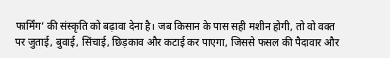फार्मिंग’ की संस्कृति को बढ़ावा देना है। जब किसान के पास सही मशीन होगी, तो वो वक्त पर जुताई, बुवाई, सिंचाई, छिड़काव और कटाई कर पाएगा, जिससे फसल की पैदावार और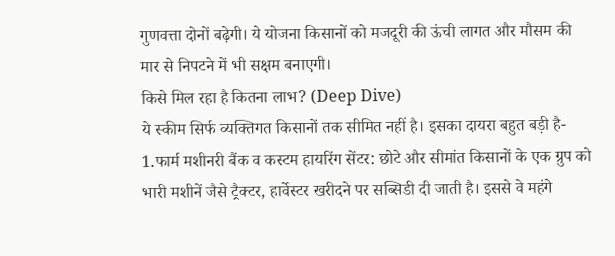गुणवत्ता दोनों बढ़ेगी। ये योजना किसानों को मजदूरी की ऊंची लागत और मौसम की मार से निपटने में भी सक्षम बनाएगी।
किसे मिल रहा है कितना लाभ? (Deep Dive)
ये स्कीम सिर्फ व्यक्तिगत किसानों तक सीमित नहीं है। इसका दायरा बहुत बड़ी है-
1.फार्म मशीनरी बैंक व कस्टम हायरिंग सेंटर: छोटे और सीमांत किसानों के एक ग्रुप को भारी मशीनें जैसे ट्रैक्टर, हार्वेस्टर खरीदने पर सब्सिडी दी जाती है। इससे वे महंगे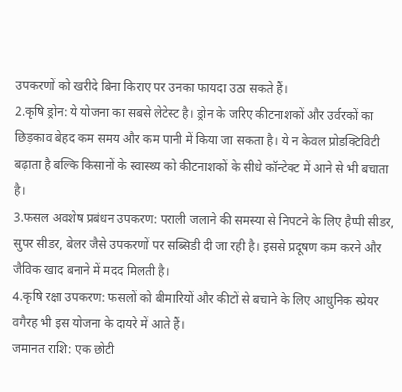उपकरणों को खरीदे बिना किराए पर उनका फायदा उठा सकते हैं।
2.कृषि ड्रोन: ये योजना का सबसे लेटेस्ट है। ड्रोन के जरिए कीटनाशकों और उर्वरकों का छिड़काव बेहद कम समय और कम पानी में किया जा सकता है। ये न केवल प्रोडक्टिविटी बढ़ाता है बल्कि किसानों के स्वास्थ्य को कीटनाशकों के सीधे कॉन्टेक्ट में आने से भी बचाता है।
3.फसल अवशेष प्रबंधन उपकरण: पराली जलाने की समस्या से निपटने के लिए हैप्पी सीडर, सुपर सीडर, बेलर जैसे उपकरणों पर सब्सिडी दी जा रही है। इससे प्रदूषण कम करने और जैविक खाद बनाने में मदद मिलती है।
4.कृषि रक्षा उपकरण: फसलों को बीमारियों और कीटों से बचाने के लिए आधुनिक स्प्रेयर वगैरह भी इस योजना के दायरे में आते हैं।
जमानत राशि: एक छोटी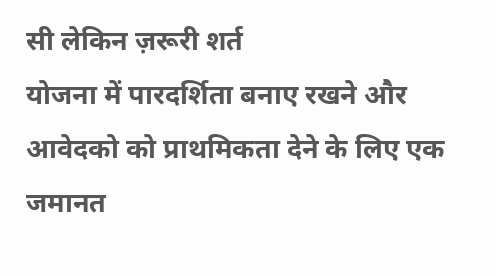सी लेकिन ज़रूरी शर्त
योजना में पारदर्शिता बनाए रखने और आवेदको को प्राथमिकता देने के लिए एक जमानत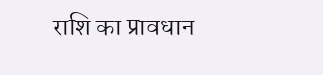राशि का प्रावधान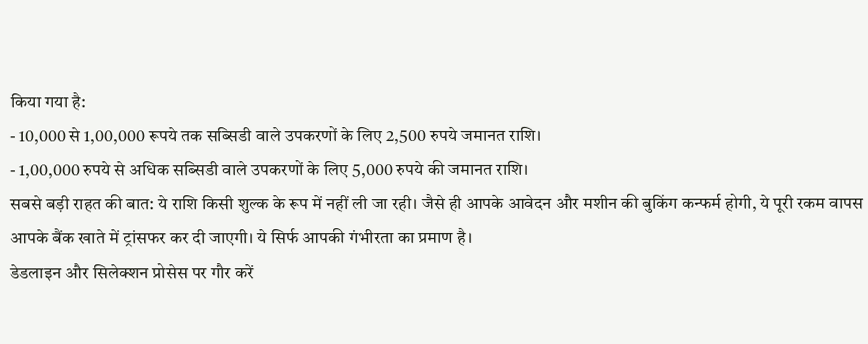किया गया है:
- 10,000 से 1,00,000 रूपये तक सब्सिडी वाले उपकरणों के लिए 2,500 रुपये जमानत राशि।
- 1,00,000 रुपये से अधिक सब्सिडी वाले उपकरणों के लिए 5,000 रुपये की जमानत राशि।
सबसे बड़ी राहत की बात: ये राशि किसी शुल्क के रूप में नहीं ली जा रही। जैसे ही आपके आवेदन और मशीन की बुकिंग कन्फर्म होगी, ये पूरी रकम वापस आपके बैंक खाते में ट्रांसफर कर दी जाएगी। ये सिर्फ आपकी गंभीरता का प्रमाण है।
डेडलाइन और सिलेक्शन प्रोसेस पर गौर करें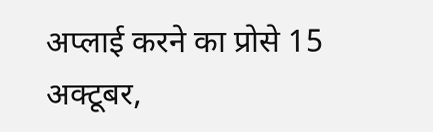अप्लाई करने का प्रोसे 15 अक्टूबर,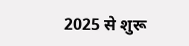2025 से शुरू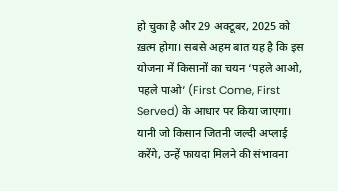हो चुका है और 29 अक्टूबर, 2025 को ख़त्म होगा। सबसे अहम बात यह है कि इस योजना में किसानों का चयन ‘पहले आओ, पहले पाओ’ (First Come, First Served) के आधार पर किया जाएगा। यानी जो किसान जितनी जल्दी अप्लाई करेंगे, उन्हें फायदा मिलने की संभावना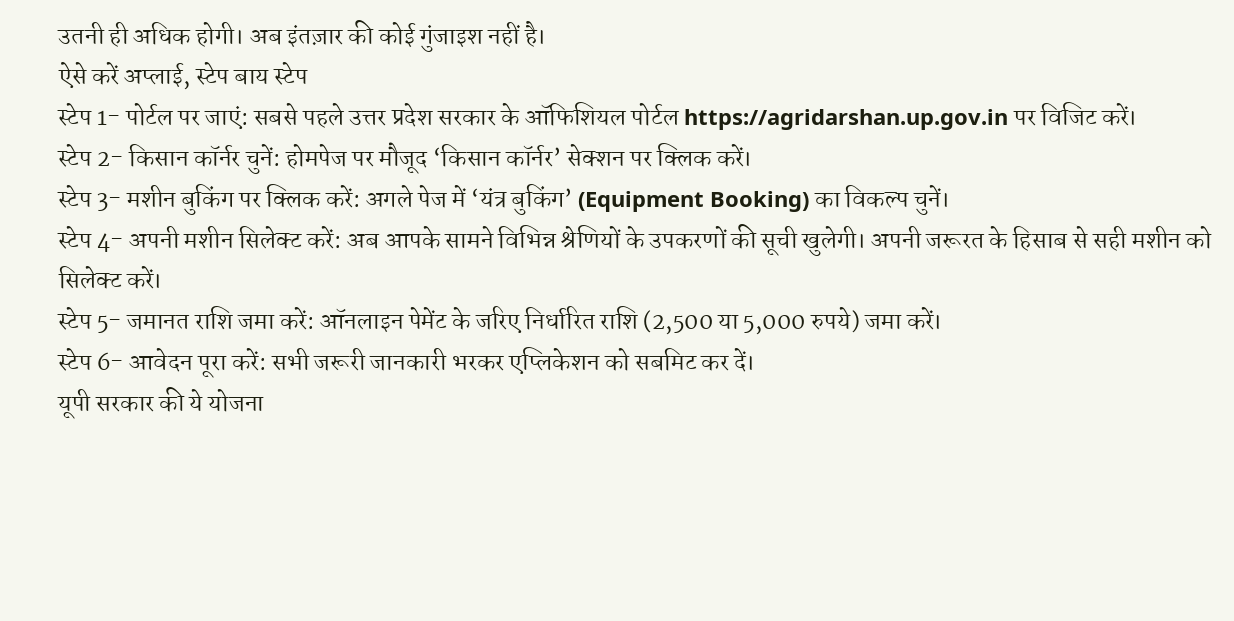उतनी ही अधिक होगी। अब इंतज़ार की कोई गुंजाइश नहीं है।
ऐसे करें अप्लाई, स्टेप बाय स्टेप
स्टेप 1- पोर्टल पर जाएं: सबसे पहले उत्तर प्रदेश सरकार के ऑफिशियल पोर्टल https://agridarshan.up.gov.in पर विजिट करें।
स्टेप 2- किसान कॉर्नर चुनें: होमपेज पर मौजूद ‘किसान कॉर्नर’ सेक्शन पर क्लिक करें।
स्टेप 3- मशीन बुकिंग पर क्लिक करें: अगले पेज में ‘यंत्र बुकिंग’ (Equipment Booking) का विकल्प चुनें।
स्टेप 4- अपनी मशीन सिलेक्ट करें: अब आपके सामने विभिन्न श्रेणियों के उपकरणों की सूची खुलेगी। अपनी जरूरत के हिसाब से सही मशीन को सिलेक्ट करें।
स्टेप 5- जमानत राशि जमा करें: ऑनलाइन पेमेंट के जरिए निर्धारित राशि (2,500 या 5,000 रुपये) जमा करें।
स्टेप 6- आवेदन पूरा करें: सभी जरूरी जानकारी भरकर एप्लिकेशन को सबमिट कर दें।
यूपी सरकार की ये योजना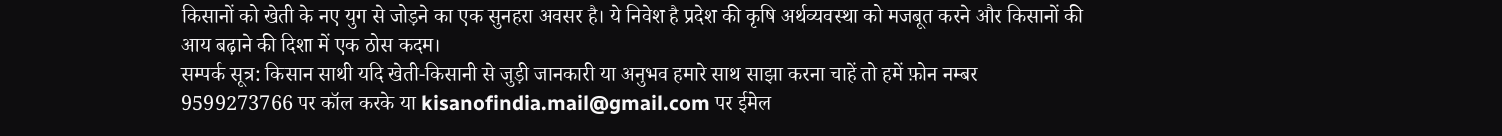किसानों को खेती के नए युग से जोड़ने का एक सुनहरा अवसर है। ये निवेश है प्रदेश की कृषि अर्थव्यवस्था को मजबूत करने और किसानों की आय बढ़ाने की दिशा में एक ठोस कदम।
सम्पर्क सूत्र: किसान साथी यदि खेती-किसानी से जुड़ी जानकारी या अनुभव हमारे साथ साझा करना चाहें तो हमें फ़ोन नम्बर 9599273766 पर कॉल करके या kisanofindia.mail@gmail.com पर ईमेल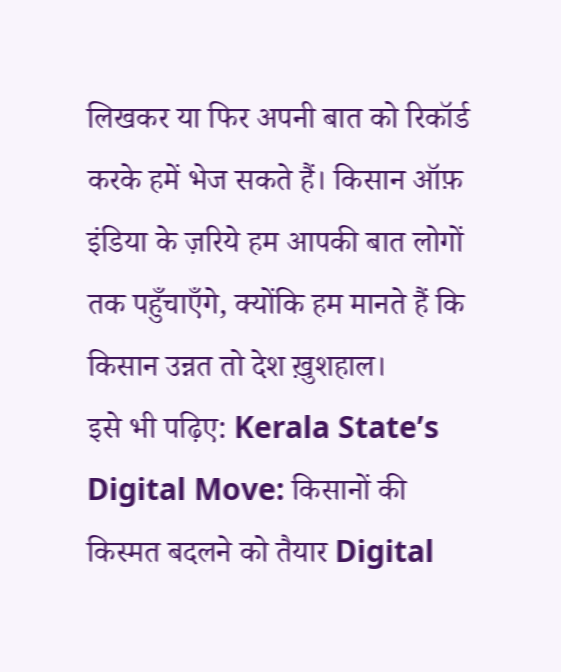लिखकर या फिर अपनी बात को रिकॉर्ड करके हमें भेज सकते हैं। किसान ऑफ़ इंडिया के ज़रिये हम आपकी बात लोगों तक पहुँचाएँगे, क्योंकि हम मानते हैं कि किसान उन्नत तो देश ख़ुशहाल।
इसे भी पढ़िए: Kerala State’s Digital Move: किसानों की किस्मत बदलने को तैयार Digital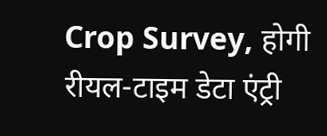Crop Survey, होगी रीयल-टाइम डेटा एंट्री